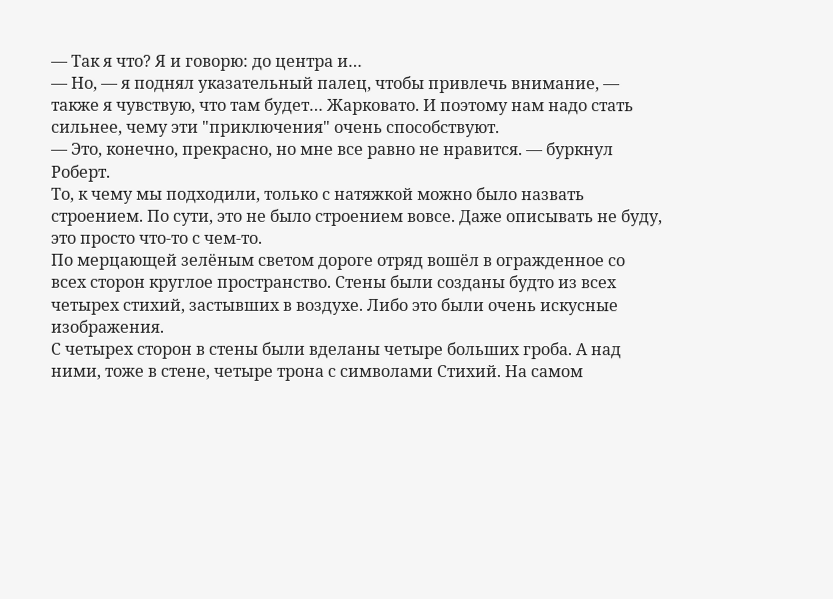— Так я что? Я и говорю: до центра и…
— Но, — я поднял указательный палец, чтобы привлечь внимание, — также я чувствую, что там будет… Жарковато. И поэтому нам надо стать сильнее, чему эти "приключения" очень способствуют.
— Это, конечно, прекрасно, но мне все равно не нравится. — буркнул Роберт.
То, к чему мы подходили, только с натяжкой можно было назвать строением. По сути, это не было строением вовсе. Даже описывать не буду, это просто что-то с чем-то.
По мерцающей зелёным светом дороге отряд вошёл в огражденное со всех сторон круглое пространство. Стены были созданы будто из всех четырех стихий, застывших в воздухе. Либо это были очень искусные изображения.
С четырех сторон в стены были вделаны четыре больших гроба. А над ними, тоже в стене, четыре трона с символами Стихий. На самом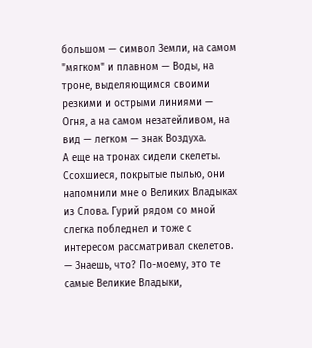большом — символ Земли, на самом "мягком" и плавном — Воды, на троне, выделяющимся своими резкими и острыми линиями — Огня, а на самом незатейливом, на вид — легком — знак Воздуха.
А еще на тронах сидели скелеты. Ссохшиеся, покрытые пылью, они напомнили мне о Великих Владыках из Слова. Гурий рядом со мной слегка побледнел и тоже с интересом рассматривал скелетов.
— Знаешь, что? По-моему, это те самые Великие Владыки,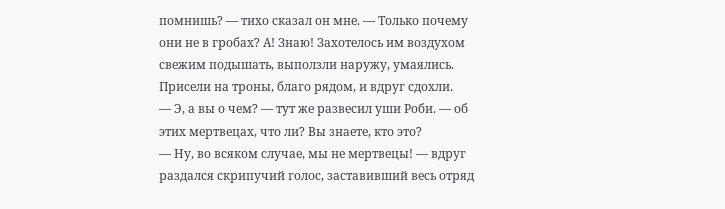помнишь? — тихо сказал он мне. — Только почему они не в гробах? А! Знаю! Захотелось им воздухом свежим подышать, выползли наружу, умаялись. Присели на троны, благо рядом, и вдруг сдохли.
— Э, а вы о чем? — тут же развесил уши Роби. — об этих мертвецах, что ли? Вы знаете, кто это?
— Ну, во всяком случае, мы не мертвецы! — вдруг раздался скрипучий голос, заставивший весь отряд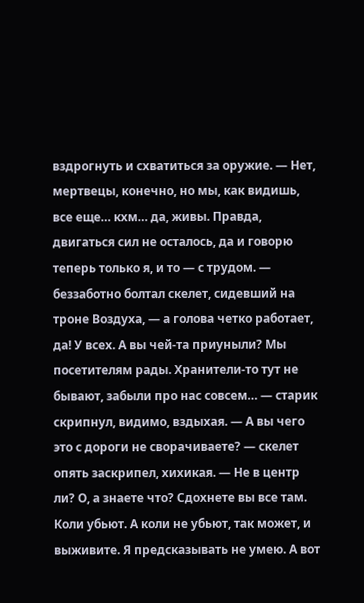вздрогнуть и схватиться за оружие. — Нет, мертвецы, конечно, но мы, как видишь, все еще… кхм… да, живы. Правда, двигаться сил не осталось, да и говорю теперь только я, и то — с трудом. — беззаботно болтал скелет, сидевший на троне Воздуха, — а голова четко работает, да! У всех. А вы чей-та приуныли? Мы посетителям рады. Хранители-то тут не бывают, забыли про нас совсем… — старик скрипнул, видимо, вздыхая. — А вы чего это с дороги не сворачиваете? — скелет опять заскрипел, хихикая. — Не в центр ли? О, а знаете что? Сдохнете вы все там. Коли убьют. А коли не убьют, так может, и выживите. Я предсказывать не умею. А вот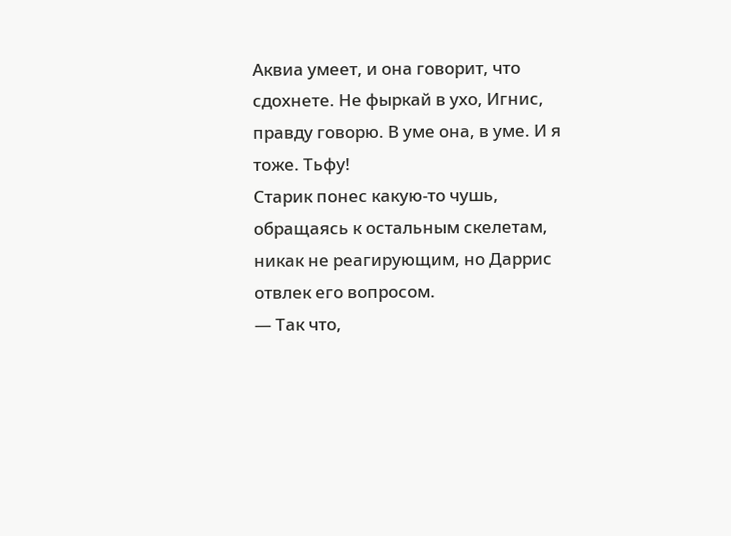Аквиа умеет, и она говорит, что сдохнете. Не фыркай в ухо, Игнис, правду говорю. В уме она, в уме. И я тоже. Тьфу!
Старик понес какую-то чушь, обращаясь к остальным скелетам, никак не реагирующим, но Даррис отвлек его вопросом.
— Так что,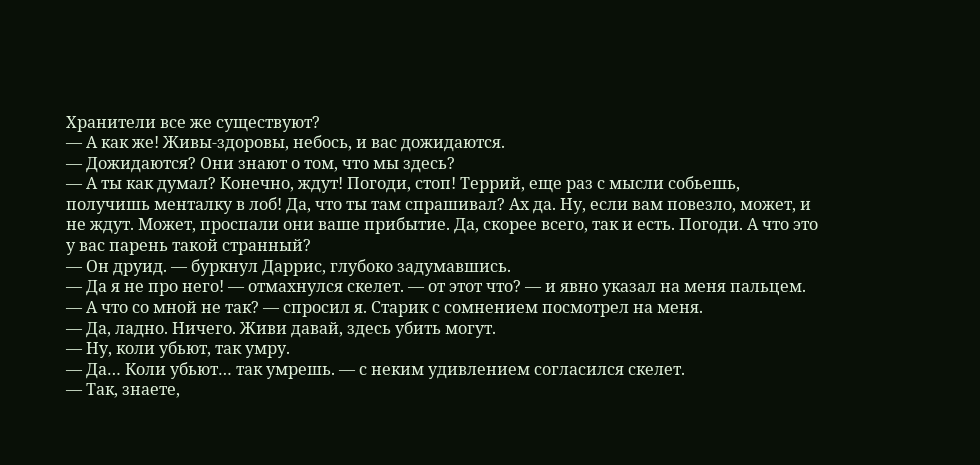Хранители все же существуют?
— А как же! Живы-здоровы, небось, и вас дожидаются.
— Дожидаются? Они знают о том, что мы здесь?
— А ты как думал? Конечно, ждут! Погоди, стоп! Террий, еще раз с мысли собьешь, получишь менталку в лоб! Да, что ты там спрашивал? Ах да. Ну, если вам повезло, может, и не ждут. Может, проспали они ваше прибытие. Да, скорее всего, так и есть. Погоди. А что это у вас парень такой странный?
— Он друид. — буркнул Даррис, глубоко задумавшись.
— Да я не про него! — отмахнулся скелет. — от этот что? — и явно указал на меня пальцем.
— А что со мной не так? — спросил я. Старик с сомнением посмотрел на меня.
— Да, ладно. Ничего. Живи давай, здесь убить могут.
— Ну, коли убьют, так умру.
— Да… Коли убьют… так умрешь. — с неким удивлением согласился скелет.
— Так, знаете,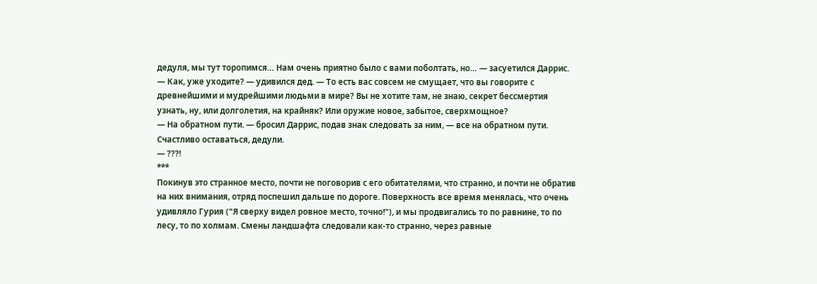дедуля, мы тут торопимся… Нам очень приятно было с вами поболтать, но… — засуетился Даррис.
— Как, уже уходите? — удивился дед. — То есть вас совсем не смущает, что вы говорите с древнейшими и мудрейшими людьми в мире? Вы не хотите там, не знаю, секрет бессмертия узнать, ну, или долголетия, на крайняк? Или оружие новое, забытое, сверхмощное?
— На обратном пути. — бросил Даррис, подав знак следовать за ним, — все на обратном пути. Счастливо оставаться, дедули.
— ???!
***
Покинув это странное место, почти не поговорив с его обитателями, что странно, и почти не обратив на них внимания, отряд поспешил дальше по дороге. Поверхность все время менялась, что очень удивляло Гурия ("Я сверху видел ровное место, точно!"), и мы продвигались то по равнине, то по лесу, то по холмам. Смены ландшафта следовали как-то странно, через равные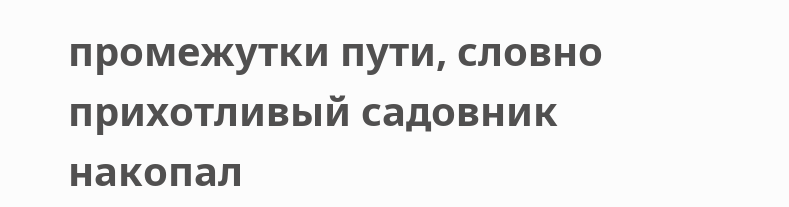промежутки пути, словно прихотливый садовник накопал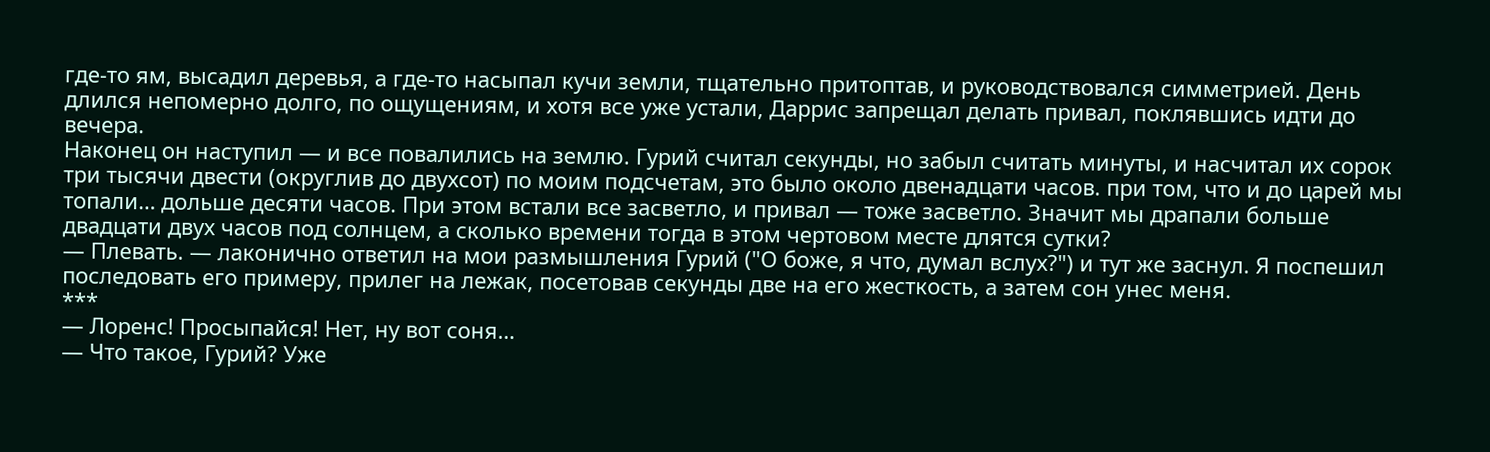где-то ям, высадил деревья, а где-то насыпал кучи земли, тщательно притоптав, и руководствовался симметрией. День длился непомерно долго, по ощущениям, и хотя все уже устали, Даррис запрещал делать привал, поклявшись идти до вечера.
Наконец он наступил — и все повалились на землю. Гурий считал секунды, но забыл считать минуты, и насчитал их сорок три тысячи двести (округлив до двухсот) по моим подсчетам, это было около двенадцати часов. при том, что и до царей мы топали… дольше десяти часов. При этом встали все засветло, и привал — тоже засветло. Значит мы драпали больше двадцати двух часов под солнцем, а сколько времени тогда в этом чертовом месте длятся сутки?
— Плевать. — лаконично ответил на мои размышления Гурий ("О боже, я что, думал вслух?") и тут же заснул. Я поспешил последовать его примеру, прилег на лежак, посетовав секунды две на его жесткость, а затем сон унес меня.
***
— Лоренс! Просыпайся! Нет, ну вот соня…
— Что такое, Гурий? Уже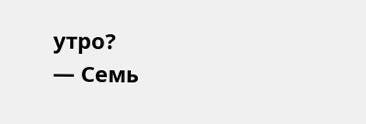утро?
— Семь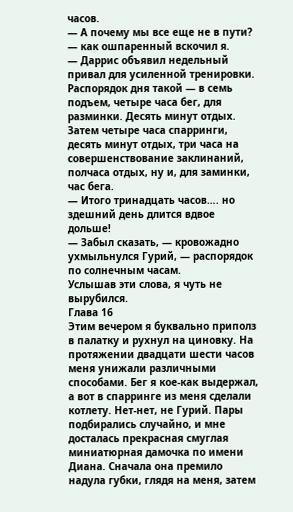часов.
— А почему мы все еще не в пути? — как ошпаренный вскочил я.
— Даррис объявил недельный привал для усиленной тренировки. Распорядок дня такой — в семь подъем, четыре часа бег, для разминки. Десять минут отдых. Затем четыре часа спарринги, десять минут отдых, три часа на совершенствование заклинаний, полчаса отдых, ну и, для заминки, час бега.
— Итого тринадцать часов…. но здешний день длится вдвое дольше!
— Забыл сказать, — кровожадно ухмыльнулся Гурий, — распорядок по солнечным часам.
Услышав эти слова, я чуть не вырубился.
Глава 16
Этим вечером я буквально приполз в палатку и рухнул на циновку. На протяжении двадцати шести часов меня унижали различными способами. Бег я кое-как выдержал, а вот в спарринге из меня сделали котлету. Нет-нет, не Гурий. Пары подбирались случайно, и мне досталась прекрасная смуглая миниатюрная дамочка по имени Диана. Сначала она премило надула губки, глядя на меня, затем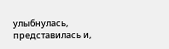улыбнулась, представилась и,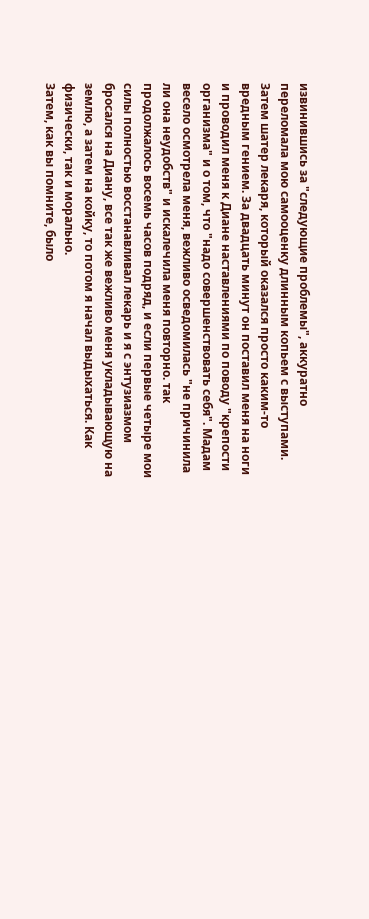извинившись за "следующие проблемы", аккуратно переломала мою самооценку длинным копьем с выступами. Затем шатер лекаря, который оказался просто каким-то вредным гением. За двадцать минут он поставил меня на ноги и проводил меня к Диане наставлениями по поводу "крепости организма" и о том, что "надо совершенствовать себя". Мадам весело осмотрела меня, вежливо осведомилась "не причинила ли она неудобств" и искалечила меня повторно. так продолжалось восемь часов подряд, и если первые четыре мои силы полностью восстанавливал лекарь и я с энтузиазмом бросался на Диану, все так же вежливо меня укладывающую на землю, а затем на койку, то потом я начал выдыхаться. Как физически, так и морально.
Затем, как вы помните, было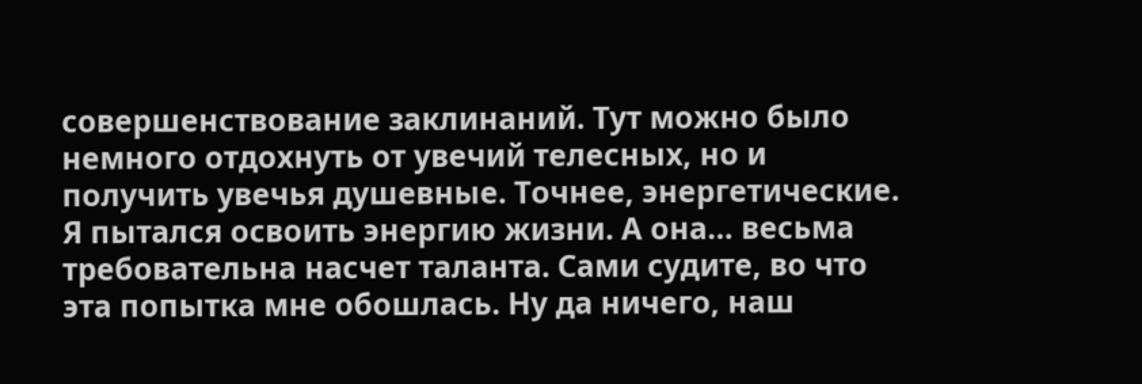совершенствование заклинаний. Тут можно было немного отдохнуть от увечий телесных, но и получить увечья душевные. Точнее, энергетические. Я пытался освоить энергию жизни. А она… весьма требовательна насчет таланта. Сами судите, во что эта попытка мне обошлась. Ну да ничего, наш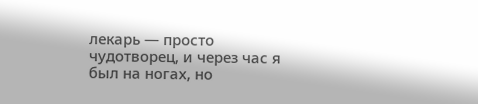лекарь — просто чудотворец, и через час я был на ногах, но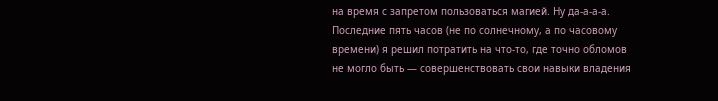на время с запретом пользоваться магией. Ну да-а-а-а. Последние пять часов (не по солнечному, а по часовому времени) я решил потратить на что-то, где точно обломов не могло быть — совершенствовать свои навыки владения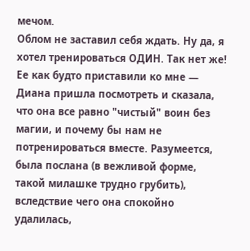мечом.
Облом не заставил себя ждать. Ну да, я хотел тренироваться ОДИН. Так нет же! Ее как будто приставили ко мне — Диана пришла посмотреть и сказала, что она все равно "чистый" воин без магии, и почему бы нам не потренироваться вместе. Разумеется, была послана (в вежливой форме, такой милашке трудно грубить), вследствие чего она спокойно удалилась,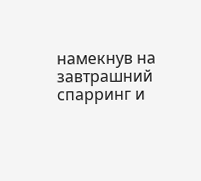намекнув на завтрашний спарринг и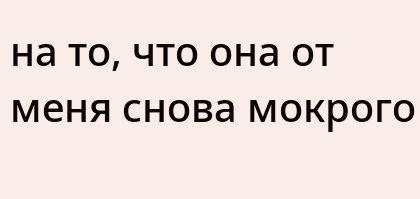на то, что она от меня снова мокрого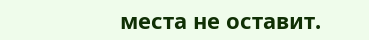места не оставит.